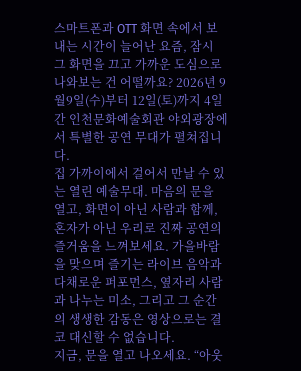스마트폰과 OTT 화면 속에서 보내는 시간이 늘어난 요즘, 잠시 그 화면을 끄고 가까운 도심으로 나와보는 건 어떨까요? 2026년 9월9일(수)부터 12일(토)까지 4일간 인천문화예술회관 야외광장에서 특별한 공연 무대가 펼쳐집니다.
집 가까이에서 걸어서 만날 수 있는 열린 예술무대. 마음의 문을 열고, 화면이 아닌 사람과 함께, 혼자가 아닌 우리로 진짜 공연의 즐거움을 느껴보세요. 가을바람을 맞으며 즐기는 라이브 음악과 다채로운 퍼포먼스, 옆자리 사람과 나누는 미소, 그리고 그 순간의 생생한 감동은 영상으로는 결코 대신할 수 없습니다.
지금, 문을 열고 나오세요. “아웃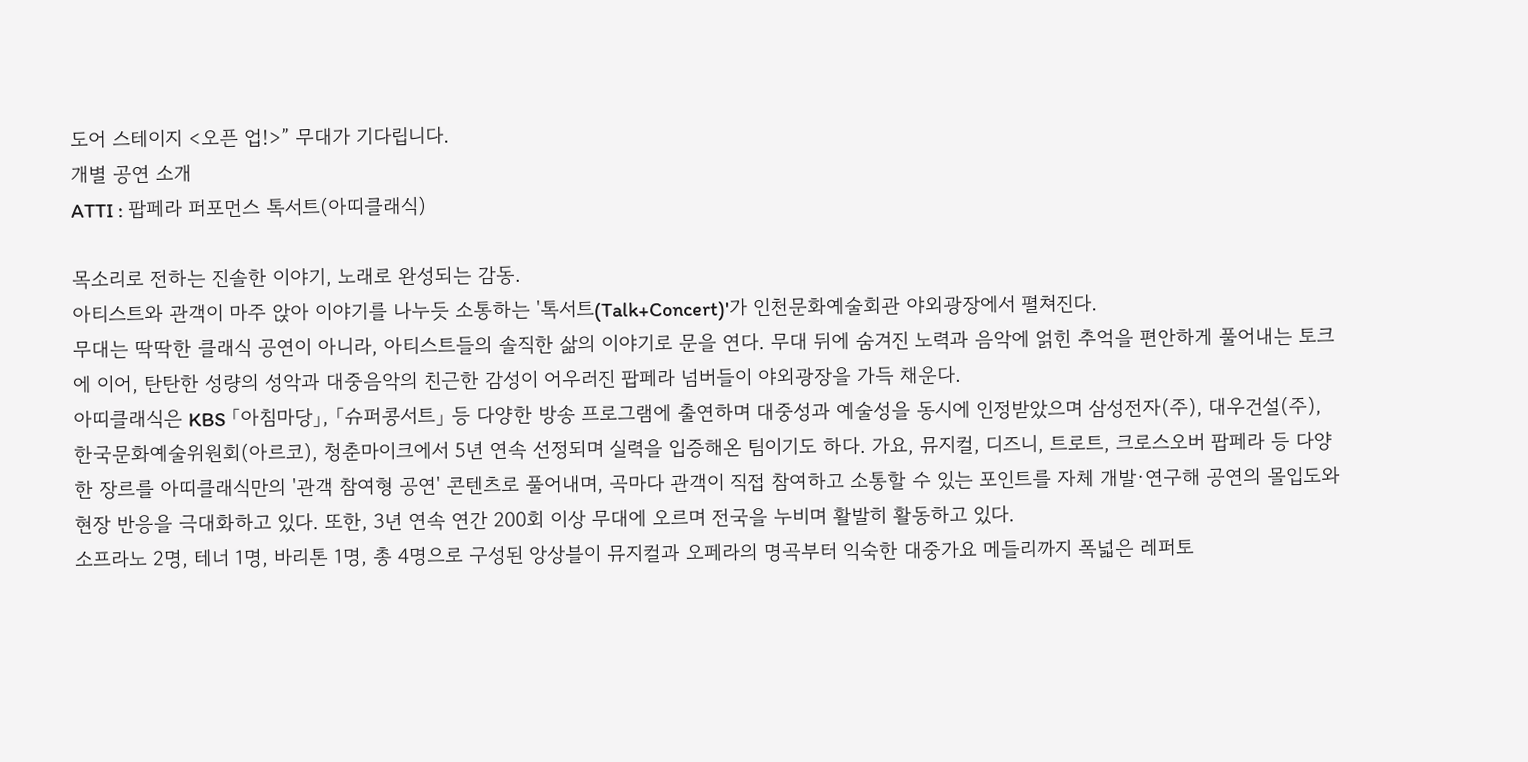도어 스테이지 <오픈 업!>” 무대가 기다립니다.
개별 공연 소개
ATTI : 팝페라 퍼포먼스 톡서트(아띠클래식)

목소리로 전하는 진솔한 이야기, 노래로 완성되는 감동.
아티스트와 관객이 마주 앉아 이야기를 나누듯 소통하는 '톡서트(Talk+Concert)'가 인천문화예술회관 야외광장에서 펼쳐진다.
무대는 딱딱한 클래식 공연이 아니라, 아티스트들의 솔직한 삶의 이야기로 문을 연다. 무대 뒤에 숨겨진 노력과 음악에 얽힌 추억을 편안하게 풀어내는 토크에 이어, 탄탄한 성량의 성악과 대중음악의 친근한 감성이 어우러진 팝페라 넘버들이 야외광장을 가득 채운다.
아띠클래식은 KBS 「아침마당」, 「슈퍼콩서트」 등 다양한 방송 프로그램에 출연하며 대중성과 예술성을 동시에 인정받았으며 삼성전자(주), 대우건설(주), 한국문화예술위원회(아르코), 청춘마이크에서 5년 연속 선정되며 실력을 입증해온 팀이기도 하다. 가요, 뮤지컬, 디즈니, 트로트, 크로스오버 팝페라 등 다양한 장르를 아띠클래식만의 '관객 참여형 공연' 콘텐츠로 풀어내며, 곡마다 관객이 직접 참여하고 소통할 수 있는 포인트를 자체 개발·연구해 공연의 몰입도와 현장 반응을 극대화하고 있다. 또한, 3년 연속 연간 200회 이상 무대에 오르며 전국을 누비며 활발히 활동하고 있다.
소프라노 2명, 테너 1명, 바리톤 1명, 총 4명으로 구성된 앙상블이 뮤지컬과 오페라의 명곡부터 익숙한 대중가요 메들리까지 폭넓은 레퍼토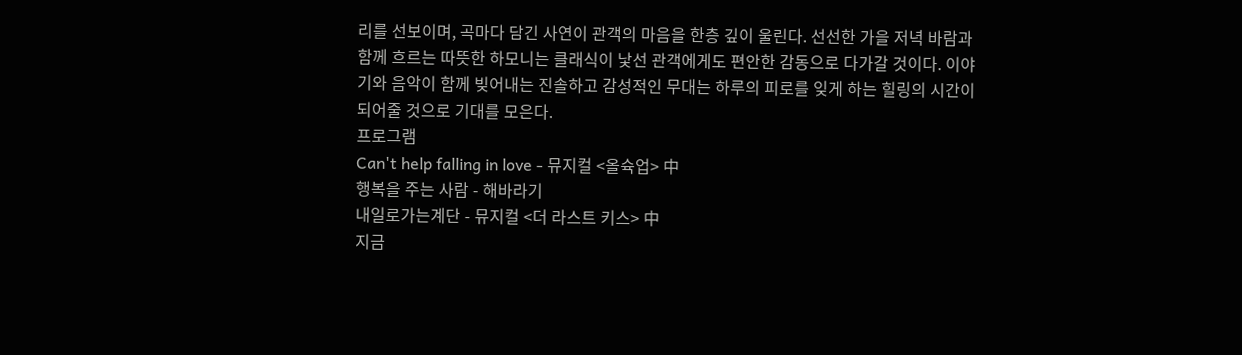리를 선보이며, 곡마다 담긴 사연이 관객의 마음을 한층 깊이 울린다. 선선한 가을 저녁 바람과 함께 흐르는 따뜻한 하모니는 클래식이 낯선 관객에게도 편안한 감동으로 다가갈 것이다. 이야기와 음악이 함께 빚어내는 진솔하고 감성적인 무대는 하루의 피로를 잊게 하는 힐링의 시간이 되어줄 것으로 기대를 모은다.
프로그램
Can't help falling in love - 뮤지컬 <올슉업> 中
행복을 주는 사람 - 해바라기
내일로가는계단 - 뮤지컬 <더 라스트 키스> 中
지금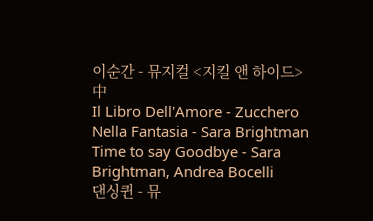이순간 - 뮤지컬 <지킬 앤 하이드> 中
Il Libro Dell'Amore - Zucchero
Nella Fantasia - Sara Brightman
Time to say Goodbye - Sara Brightman, Andrea Bocelli
댄싱퀸 - 뮤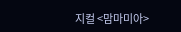지컬 <맘마미아>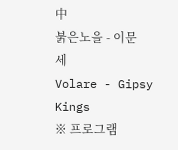中
붉은노을 - 이문세
Volare - Gipsy Kings
※ 프로그램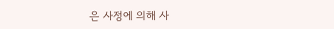은 사정에 의해 사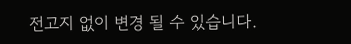전고지 없이 변경 될 수 있습니다.